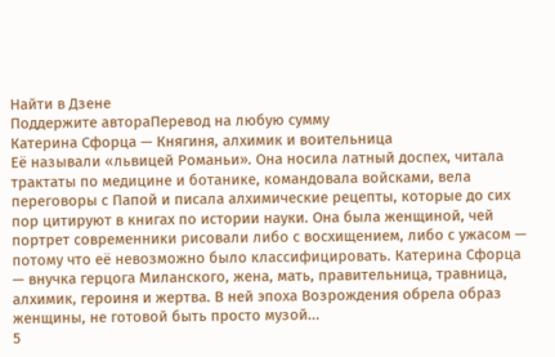Найти в Дзене
Поддержите автораПеревод на любую сумму
Катерина Сфорца — Княгиня, алхимик и воительница
Её называли «львицей Романьи». Она носила латный доспех, читала трактаты по медицине и ботанике, командовала войсками, вела переговоры с Папой и писала алхимические рецепты, которые до сих пор цитируют в книгах по истории науки. Она была женщиной, чей портрет современники рисовали либо с восхищением, либо с ужасом — потому что её невозможно было классифицировать. Катерина Сфорца — внучка герцога Миланского, жена, мать, правительница, травница, алхимик, героиня и жертва. В ней эпоха Возрождения обрела образ женщины, не готовой быть просто музой...
5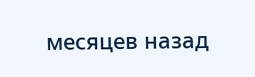месяцев назад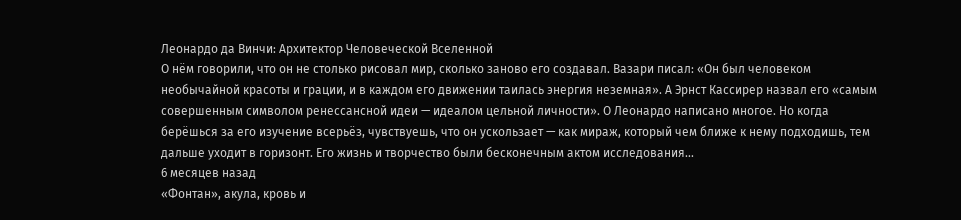Леонардо да Винчи: Архитектор Человеческой Вселенной
О нём говорили, что он не столько рисовал мир, сколько заново его создавал. Вазари писал: «Он был человеком необычайной красоты и грации, и в каждом его движении таилась энергия неземная». А Эрнст Кассирер назвал его «самым совершенным символом ренессансной идеи — идеалом цельной личности». О Леонардо написано многое. Но когда берёшься за его изучение всерьёз, чувствуешь, что он ускользает — как мираж, который чем ближе к нему подходишь, тем дальше уходит в горизонт. Его жизнь и творчество были бесконечным актом исследования...
6 месяцев назад
«Фонтан», акула, кровь и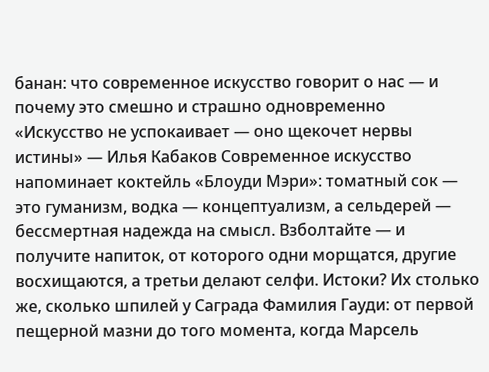банан: что современное искусство говорит о нас — и почему это смешно и страшно одновременно
«Искусство не успокаивает — оно щекочет нервы истины» — Илья Кабаков Современное искусство напоминает коктейль «Блоуди Мэри»: томатный сок — это гуманизм, водка — концептуализм, а сельдерей — бессмертная надежда на смысл. Взболтайте — и получите напиток, от которого одни морщатся, другие восхищаются, а третьи делают селфи. Истоки? Их столько же, сколько шпилей у Саграда Фамилия Гауди: от первой пещерной мазни до того момента, когда Марсель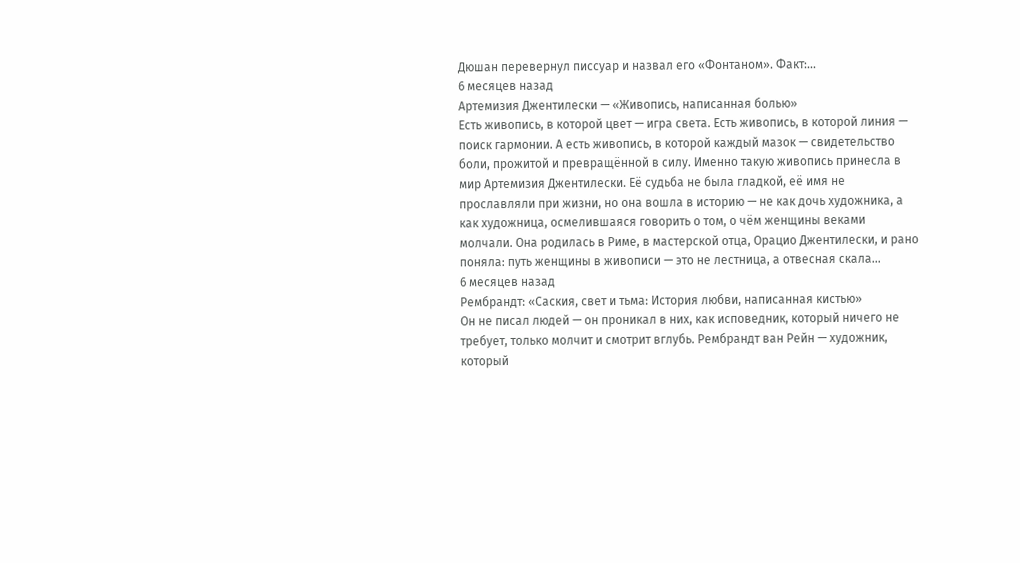Дюшан перевернул писсуар и назвал его «Фонтаном». Факт:...
6 месяцев назад
Артемизия Джентилески — «Живопись, написанная болью»
Есть живопись, в которой цвет — игра света. Есть живопись, в которой линия — поиск гармонии. А есть живопись, в которой каждый мазок — свидетельство боли, прожитой и превращённой в силу. Именно такую живопись принесла в мир Артемизия Джентилески. Её судьба не была гладкой, её имя не прославляли при жизни, но она вошла в историю — не как дочь художника, а как художница, осмелившаяся говорить о том, о чём женщины веками молчали. Она родилась в Риме, в мастерской отца, Орацио Джентилески, и рано поняла: путь женщины в живописи — это не лестница, а отвесная скала...
6 месяцев назад
Рембрандт: «Саския, свет и тьма: История любви, написанная кистью»
Он не писал людей — он проникал в них, как исповедник, который ничего не требует, только молчит и смотрит вглубь. Рембрандт ван Рейн — художник, который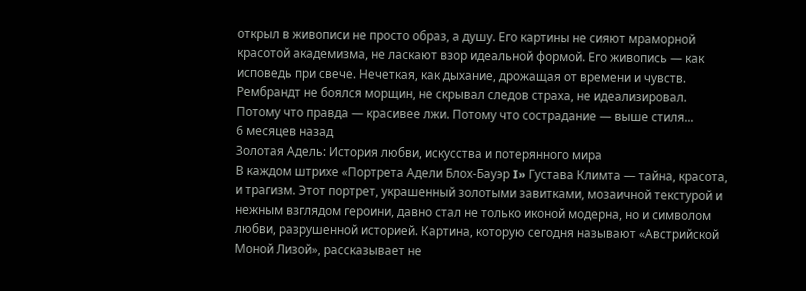открыл в живописи не просто образ, а душу. Его картины не сияют мраморной красотой академизма, не ласкают взор идеальной формой. Его живопись — как исповедь при свече. Нечеткая, как дыхание, дрожащая от времени и чувств. Рембрандт не боялся морщин, не скрывал следов страха, не идеализировал. Потому что правда — красивее лжи. Потому что сострадание — выше стиля...
6 месяцев назад
Золотая Адель: История любви, искусства и потерянного мира
В каждом штрихе «Портрета Адели Блох-Бауэр I» Густава Климта — тайна, красота, и трагизм. Этот портрет, украшенный золотыми завитками, мозаичной текстурой и нежным взглядом героини, давно стал не только иконой модерна, но и символом любви, разрушенной историей. Картина, которую сегодня называют «Австрийской Моной Лизой», рассказывает не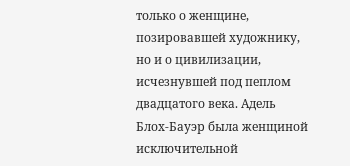только о женщине, позировавшей художнику, но и о цивилизации, исчезнувшей под пеплом двадцатого века. Адель Блох-Бауэр была женщиной исключительной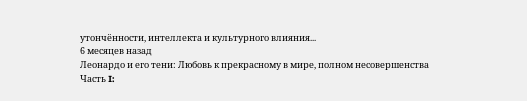утончённости, интеллекта и культурного влияния...
6 месяцев назад
Леонардо и его тени: Любовь к прекрасному в мире, полном несовершенства
Часть I: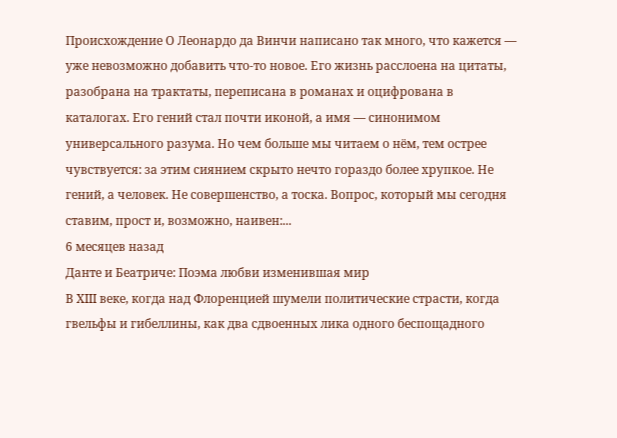Происхождение О Леонардо да Винчи написано так много, что кажется — уже невозможно добавить что-то новое. Его жизнь расслоена на цитаты, разобрана на трактаты, переписана в романах и оцифрована в каталогах. Его гений стал почти иконой, а имя — синонимом универсального разума. Но чем больше мы читаем о нём, тем острее чувствуется: за этим сиянием скрыто нечто гораздо более хрупкое. Не гений, а человек. Не совершенство, а тоска. Вопрос, который мы сегодня ставим, прост и, возможно, наивен:...
6 месяцев назад
Данте и Беатриче: Поэма любви изменившая мир
В XIII веке, когда над Флоренцией шумели политические страсти, когда гвельфы и гибеллины, как два сдвоенных лика одного беспощадного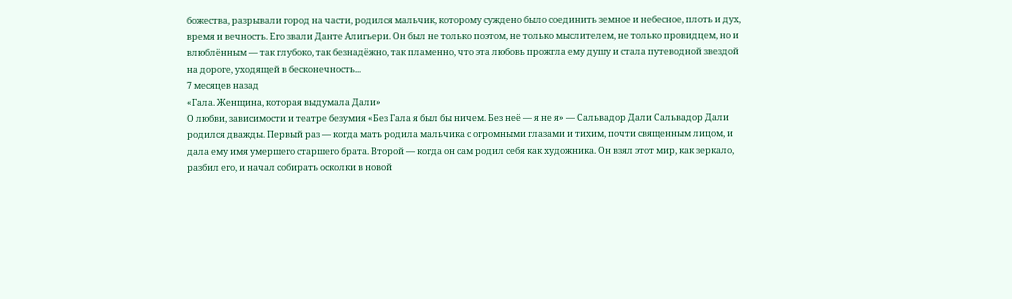божества, разрывали город на части, родился мальчик, которому суждено было соединить земное и небесное, плоть и дух, время и вечность. Его звали Данте Алигьери. Он был не только поэтом, не только мыслителем, не только провидцем, но и влюблённым — так глубоко, так безнадёжно, так пламенно, что эта любовь прожгла ему душу и стала путеводной звездой на дороге, уходящей в бесконечность...
7 месяцев назад
«Гала. Женщина, которая выдумала Дали»
О любви, зависимости и театре безумия «Без Гала я был бы ничем. Без неё — я не я» — Сальвадор Дали Сальвадор Дали родился дважды. Первый раз — когда мать родила мальчика с огромными глазами и тихим, почти священным лицом, и дала ему имя умершего старшего брата. Второй — когда он сам родил себя как художника. Он взял этот мир, как зеркало, разбил его, и начал собирать осколки в новой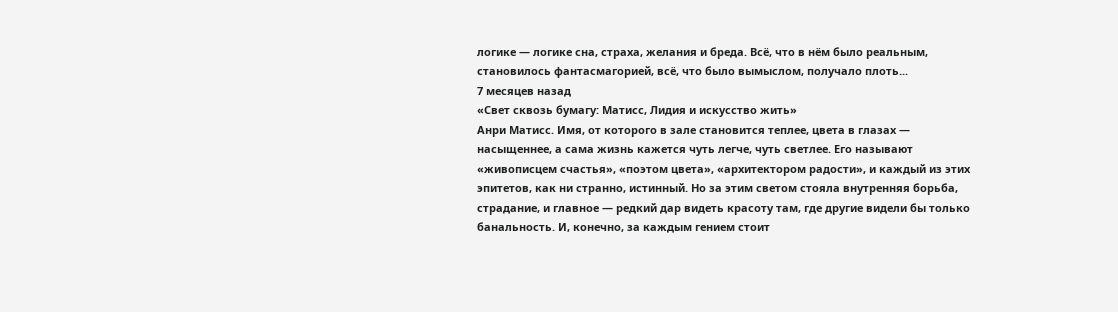логике — логике сна, страха, желания и бреда. Всё, что в нём было реальным, становилось фантасмагорией, всё, что было вымыслом, получало плоть...
7 месяцев назад
«Свет сквозь бумагу: Матисс, Лидия и искусство жить»
Анри Матисс. Имя, от которого в зале становится теплее, цвета в глазах — насыщеннее, а сама жизнь кажется чуть легче, чуть светлее. Его называют «живописцем счастья», «поэтом цвета», «архитектором радости», и каждый из этих эпитетов, как ни странно, истинный. Но за этим светом стояла внутренняя борьба, страдание, и главное — редкий дар видеть красоту там, где другие видели бы только банальность. И, конечно, за каждым гением стоит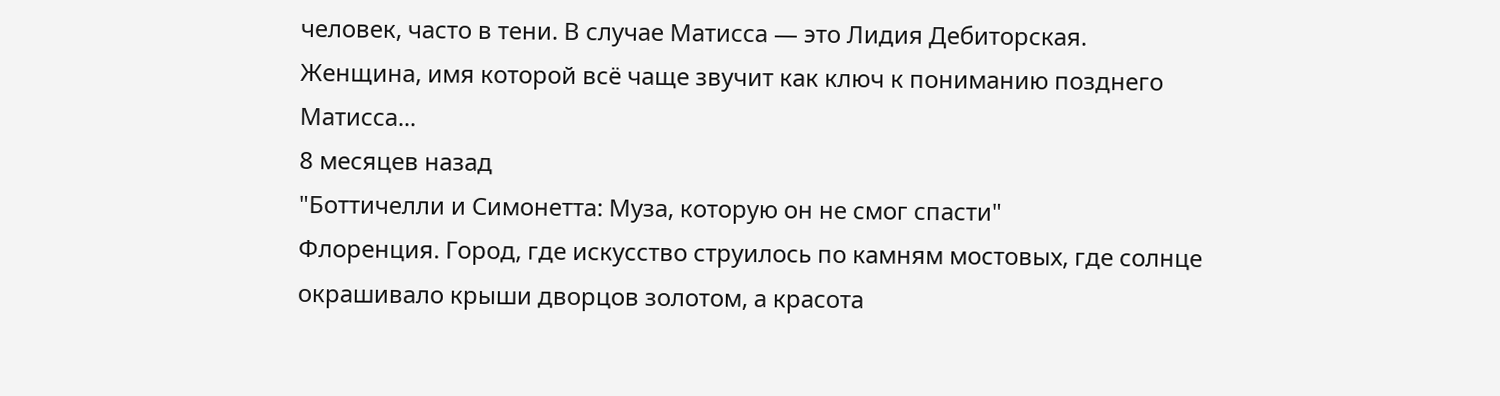человек, часто в тени. В случае Матисса — это Лидия Дебиторская. Женщина, имя которой всё чаще звучит как ключ к пониманию позднего Матисса...
8 месяцев назад
"Боттичелли и Симонетта: Муза, которую он не смог спасти"
Флоренция. Город, где искусство струилось по камням мостовых, где солнце окрашивало крыши дворцов золотом, а красота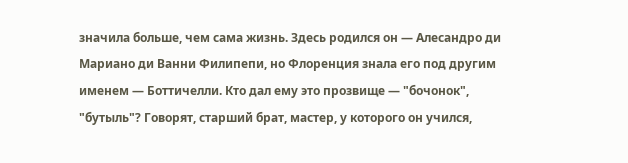значила больше, чем сама жизнь. Здесь родился он — Алесандро ди Мариано ди Ванни Филипепи, но Флоренция знала его под другим именем — Боттичелли. Кто дал ему это прозвище — "бочонок", "бутыль"? Говорят, старший брат, мастер, у которого он учился,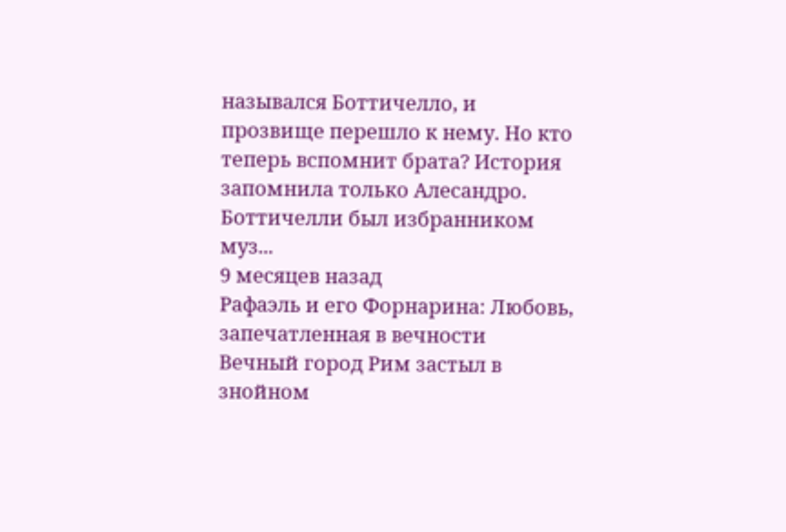назывался Боттичелло, и прозвище перешло к нему. Но кто теперь вспомнит брата? История запомнила только Алесандро. Боттичелли был избранником муз...
9 месяцев назад
Рафаэль и его Форнарина: Любовь, запечатленная в вечности
Вечный город Рим застыл в знойном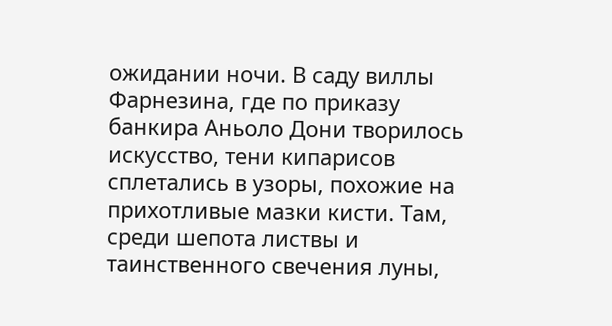ожидании ночи. В саду виллы Фарнезина, где по приказу банкира Аньоло Дони творилось искусство, тени кипарисов сплетались в узоры, похожие на прихотливые мазки кисти. Там, среди шепота листвы и таинственного свечения луны,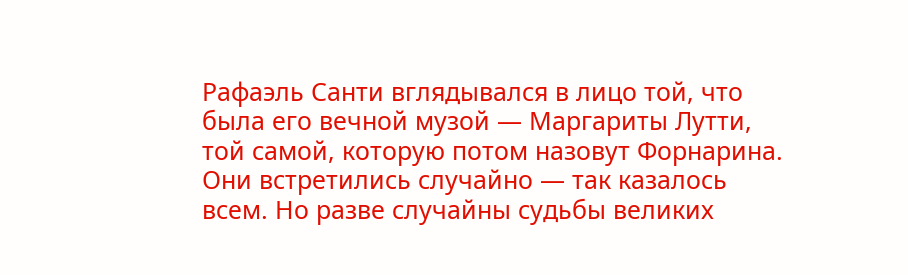Рафаэль Санти вглядывался в лицо той, что была его вечной музой — Маргариты Лутти, той самой, которую потом назовут Форнарина. Они встретились случайно — так казалось всем. Но разве случайны судьбы великих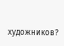художников?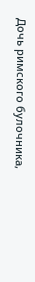Дочь римского булочника,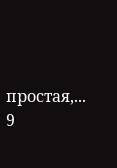простая,...
9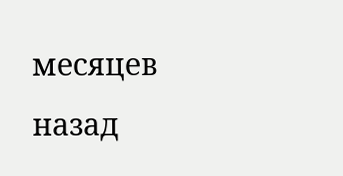месяцев назад